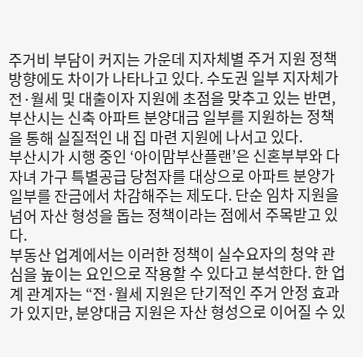주거비 부담이 커지는 가운데 지자체별 주거 지원 정책 방향에도 차이가 나타나고 있다. 수도권 일부 지자체가 전·월세 및 대출이자 지원에 초점을 맞추고 있는 반면, 부산시는 신축 아파트 분양대금 일부를 지원하는 정책을 통해 실질적인 내 집 마련 지원에 나서고 있다.
부산시가 시행 중인 ‘아이맘부산플랜’은 신혼부부와 다자녀 가구 특별공급 당첨자를 대상으로 아파트 분양가 일부를 잔금에서 차감해주는 제도다. 단순 임차 지원을 넘어 자산 형성을 돕는 정책이라는 점에서 주목받고 있다.
부동산 업계에서는 이러한 정책이 실수요자의 청약 관심을 높이는 요인으로 작용할 수 있다고 분석한다. 한 업계 관계자는 “전·월세 지원은 단기적인 주거 안정 효과가 있지만, 분양대금 지원은 자산 형성으로 이어질 수 있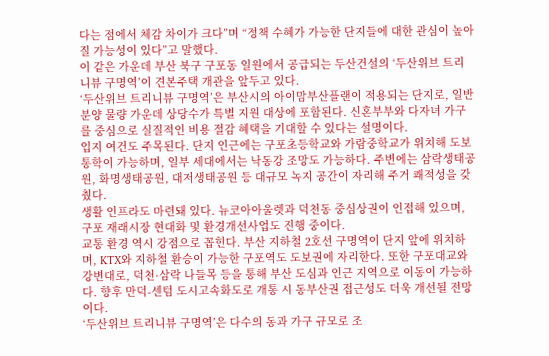다는 점에서 체감 차이가 크다”며 “정책 수혜가 가능한 단지들에 대한 관심이 높아질 가능성이 있다”고 말했다.
이 같은 가운데 부산 북구 구포동 일원에서 공급되는 두산건설의 ‘두산위브 트리니뷰 구명역’이 견본주택 개관을 앞두고 있다.
‘두산위브 트리니뷰 구명역’은 부산시의 아이맘부산플랜이 적용되는 단지로, 일반분양 물량 가운데 상당수가 특별 지원 대상에 포함된다. 신혼부부와 다자녀 가구를 중심으로 실질적인 비용 절감 혜택을 기대할 수 있다는 설명이다.
입지 여건도 주목된다. 단지 인근에는 구포초등학교와 가람중학교가 위치해 도보 통학이 가능하며, 일부 세대에서는 낙동강 조망도 가능하다. 주변에는 삼락생태공원, 화명생태공원, 대저생태공원 등 대규모 녹지 공간이 자리해 주거 쾌적성을 갖췄다.
생활 인프라도 마련돼 있다. 뉴코아아울렛과 덕천동 중심상권이 인접해 있으며, 구포 재래시장 현대화 및 환경개선사업도 진행 중이다.
교통 환경 역시 강점으로 꼽힌다. 부산 지하철 2호선 구명역이 단지 앞에 위치하며, KTX와 지하철 환승이 가능한 구포역도 도보권에 자리한다. 또한 구포대교와 강변대로, 덕천·삼락 나들목 등을 통해 부산 도심과 인근 지역으로 이동이 가능하다. 향후 만덕-센텀 도시고속화도로 개통 시 동부산권 접근성도 더욱 개선될 전망이다.
‘두산위브 트리니뷰 구명역’은 다수의 동과 가구 규모로 조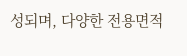성되며, 다양한 전용면적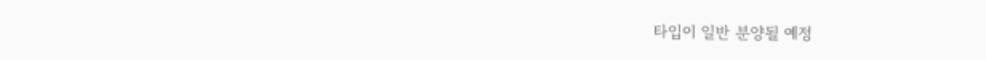타입이 일반 분양될 예정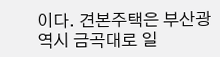이다. 견본주택은 부산광역시 금곡대로 일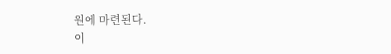원에 마련된다.
이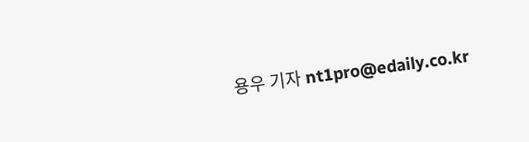용우 기자 nt1pro@edaily.co.kr